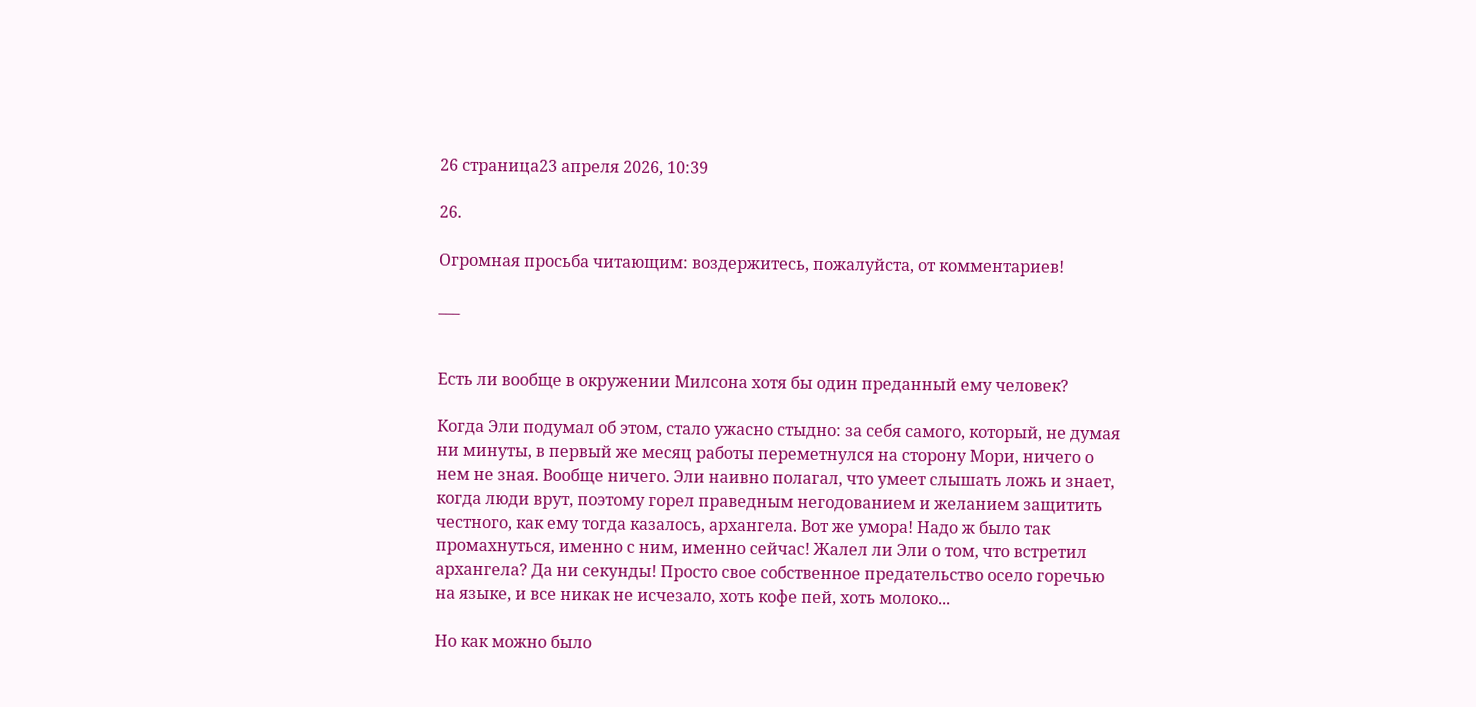26 страница23 апреля 2026, 10:39

26.

Огромная просьба читающим: воздержитесь, пожалуйста, от комментариев!

___


Есть ли вообще в окружении Милсона хотя бы один преданный ему человек?

Когда Эли подумал об этом, стало ужасно стыдно: за себя самого, который, не думая ни минуты, в первый же месяц работы переметнулся на сторону Мори, ничего о нем не зная. Вообще ничего. Эли наивно полагал, что умеет слышать ложь и знает, когда люди врут, поэтому горел праведным негодованием и желанием защитить честного, как ему тогда казалось, архангела. Вот же умора! Надо ж было так промахнуться, именно с ним, именно сейчас! Жалел ли Эли о том, что встретил архангела? Да ни секунды! Просто свое собственное предательство осело горечью на языке, и все никак не исчезало, хоть кофе пей, хоть молоко...

Но как можно было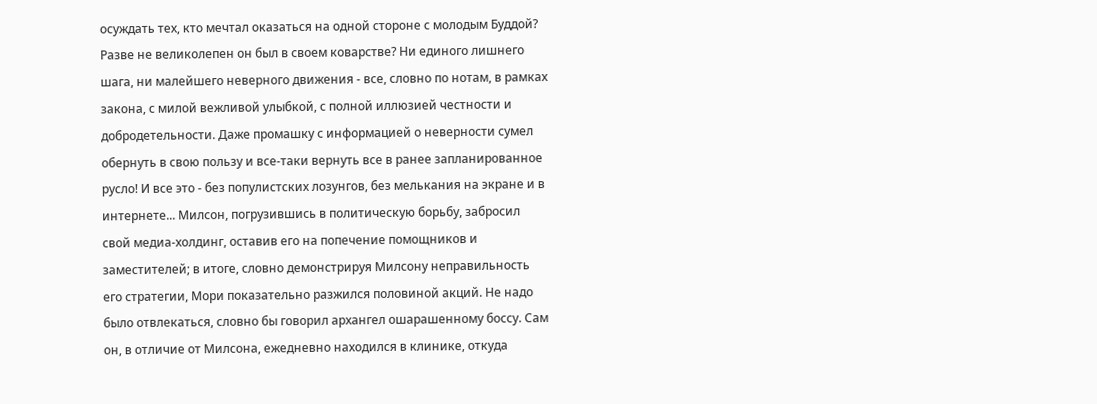осуждать тех, кто мечтал оказаться на одной стороне с молодым Буддой? Разве не великолепен он был в своем коварстве? Ни единого лишнего шага, ни малейшего неверного движения - все, словно по нотам, в рамках закона, с милой вежливой улыбкой, с полной иллюзией честности и добродетельности. Даже промашку с информацией о неверности сумел обернуть в свою пользу и все-таки вернуть все в ранее запланированное русло! И все это - без популистских лозунгов, без мелькания на экране и в интернете... Милсон, погрузившись в политическую борьбу, забросил свой медиа-холдинг, оставив его на попечение помощников и заместителей; в итоге, словно демонстрируя Милсону неправильность его стратегии, Мори показательно разжился половиной акций. Не надо было отвлекаться, словно бы говорил архангел ошарашенному боссу. Сам он, в отличие от Милсона, ежедневно находился в клинике, откуда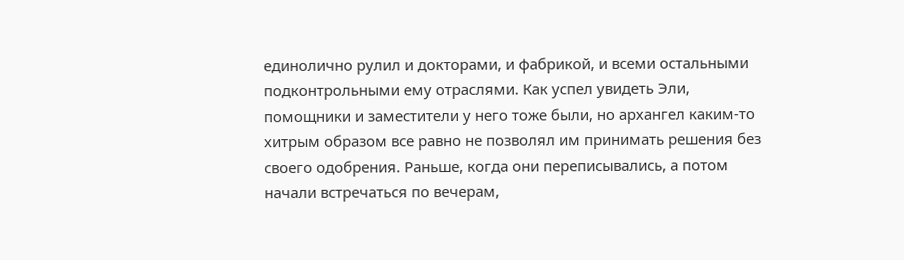единолично рулил и докторами, и фабрикой, и всеми остальными подконтрольными ему отраслями. Как успел увидеть Эли, помощники и заместители у него тоже были, но архангел каким-то хитрым образом все равно не позволял им принимать решения без своего одобрения. Раньше, когда они переписывались, а потом начали встречаться по вечерам,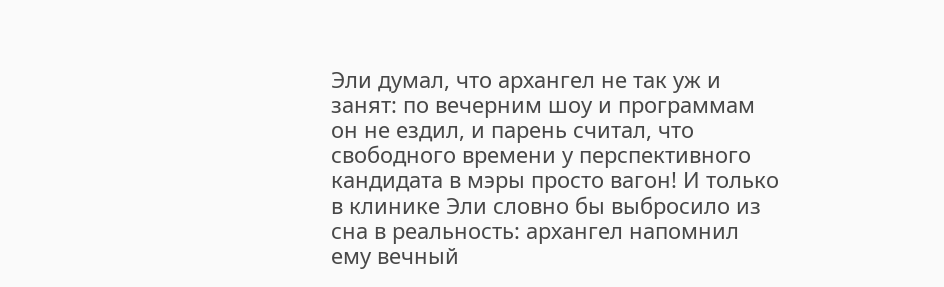Эли думал, что архангел не так уж и занят: по вечерним шоу и программам он не ездил, и парень считал, что свободного времени у перспективного кандидата в мэры просто вагон! И только в клинике Эли словно бы выбросило из сна в реальность: архангел напомнил ему вечный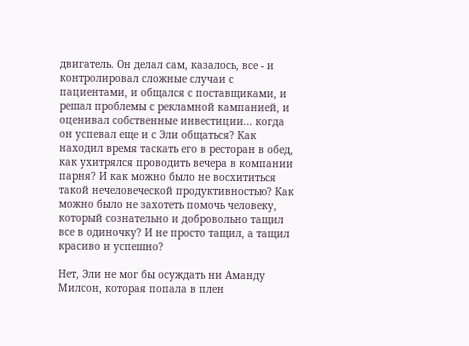двигатель. Он делал сам, казалось, все - и контролировал сложные случаи с пациентами, и общался с поставщиками, и решал проблемы с рекламной кампанией, и оценивал собственные инвестиции... когда он успевал еще и с Эли общаться? Как находил время таскать его в ресторан в обед, как ухитрялся проводить вечера в компании парня? И как можно было не восхититься такой нечеловеческой продуктивностью? Как можно было не захотеть помочь человеку, который сознательно и добровольно тащил все в одиночку? И не просто тащил, а тащил красиво и успешно?

Нет, Эли не мог бы осуждать ни Аманду Милсон, которая попала в плен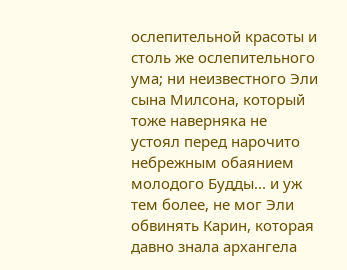ослепительной красоты и столь же ослепительного ума; ни неизвестного Эли сына Милсона, который тоже наверняка не устоял перед нарочито небрежным обаянием молодого Будды... и уж тем более, не мог Эли обвинять Карин, которая давно знала архангела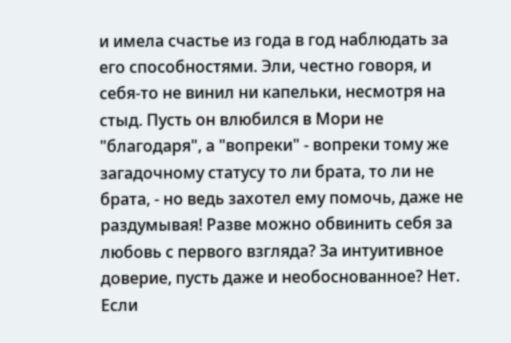и имела счастье из года в год наблюдать за его способностями. Эли, честно говоря, и себя-то не винил ни капельки, несмотря на стыд. Пусть он влюбился в Мори не "благодаря", а "вопреки" - вопреки тому же загадочному статусу то ли брата, то ли не брата, - но ведь захотел ему помочь, даже не раздумывая! Разве можно обвинить себя за любовь с первого взгляда? За интуитивное доверие, пусть даже и необоснованное? Нет. Если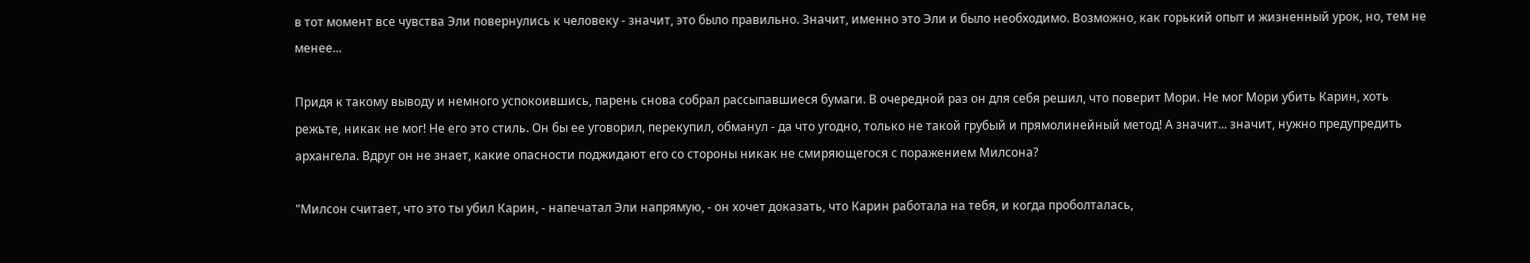в тот момент все чувства Эли повернулись к человеку - значит, это было правильно. Значит, именно это Эли и было необходимо. Возможно, как горький опыт и жизненный урок, но, тем не менее...

Придя к такому выводу и немного успокоившись, парень снова собрал рассыпавшиеся бумаги. В очередной раз он для себя решил, что поверит Мори. Не мог Мори убить Карин, хоть режьте, никак не мог! Не его это стиль. Он бы ее уговорил, перекупил, обманул - да что угодно, только не такой грубый и прямолинейный метод! А значит... значит, нужно предупредить архангела. Вдруг он не знает, какие опасности поджидают его со стороны никак не смиряющегося с поражением Милсона?

"Милсон считает, что это ты убил Карин, - напечатал Эли напрямую, - он хочет доказать, что Карин работала на тебя, и когда проболталась,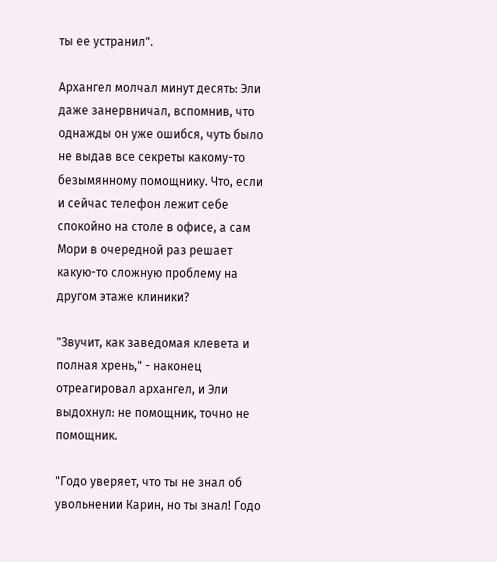ты ее устранил".

Архангел молчал минут десять: Эли даже занервничал, вспомнив, что однажды он уже ошибся, чуть было не выдав все секреты какому-то безымянному помощнику. Что, если и сейчас телефон лежит себе спокойно на столе в офисе, а сам Мори в очередной раз решает какую-то сложную проблему на другом этаже клиники?

"Звучит, как заведомая клевета и полная хрень," - наконец отреагировал архангел, и Эли выдохнул: не помощник, точно не помощник.

"Годо уверяет, что ты не знал об увольнении Карин, но ты знал! Годо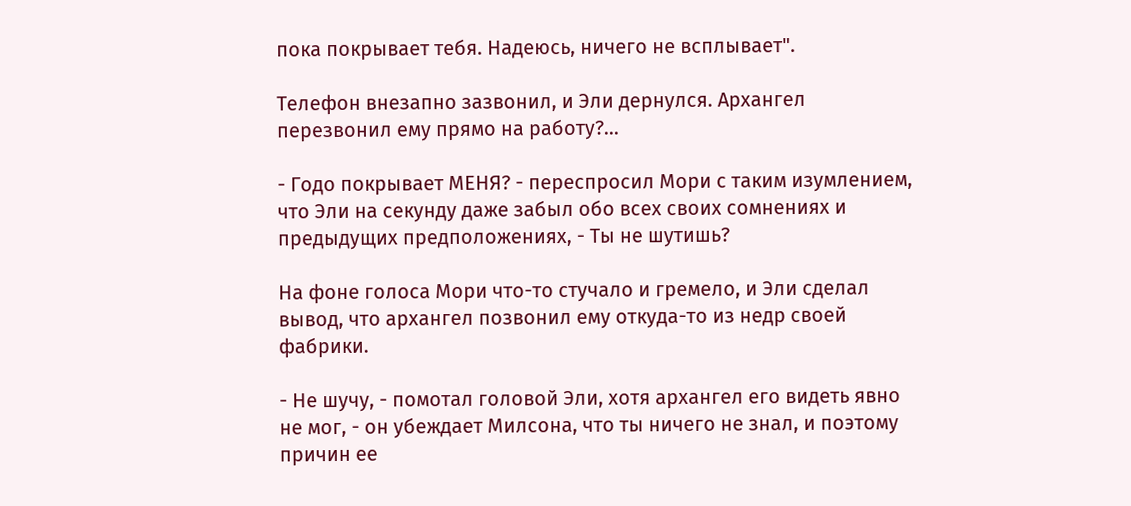пока покрывает тебя. Надеюсь, ничего не всплывает".

Телефон внезапно зазвонил, и Эли дернулся. Архангел перезвонил ему прямо на работу?...

- Годо покрывает МЕНЯ? - переспросил Мори с таким изумлением, что Эли на секунду даже забыл обо всех своих сомнениях и предыдущих предположениях, - Ты не шутишь?

На фоне голоса Мори что-то стучало и гремело, и Эли сделал вывод, что архангел позвонил ему откуда-то из недр своей фабрики.

- Не шучу, - помотал головой Эли, хотя архангел его видеть явно не мог, - он убеждает Милсона, что ты ничего не знал, и поэтому причин ее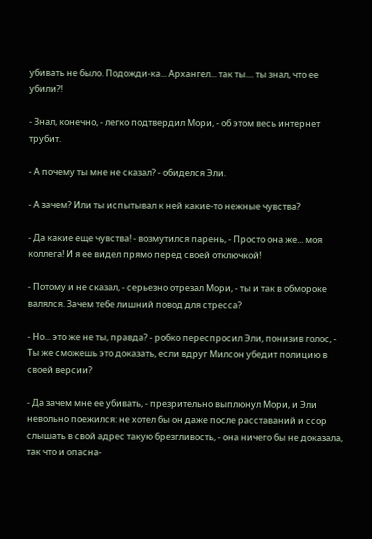убивать не было. Подожди-ка... Архангел... так ты.... ты знал, что ее убили?!

- Знал, конечно, - легко подтвердил Мори, - об этом весь интернет трубит.

- А почему ты мне не сказал? - обиделся Эли.

- А зачем? Или ты испытывал к ней какие-то нежные чувства?

- Да какие еще чувства! - возмутился парень, - Просто она же... моя коллега! И я ее видел прямо перед своей отключкой!

- Потому и не сказал, - серьезно отрезал Мори, - ты и так в обмороке валялся. Зачем тебе лишний повод для стресса?

- Но... это же не ты, правда? - робко переспросил Эли, понизив голос, - Ты же сможешь это доказать, если вдруг Милсон убедит полицию в своей версии?

- Да зачем мне ее убивать, - презрительно выплюнул Мори, и Эли невольно поежился: не хотел бы он даже после расставаний и ссор слышать в свой адрес такую брезгливость, - она ничего бы не доказала, так что и опасна-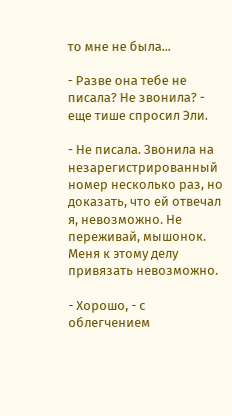то мне не была...

- Разве она тебе не писала? Не звонила? - еще тише спросил Эли.

- Не писала. Звонила на незарегистрированный номер несколько раз, но доказать, что ей отвечал я, невозможно. Не переживай, мышонок. Меня к этому делу привязать невозможно.

- Хорошо, - с облегчением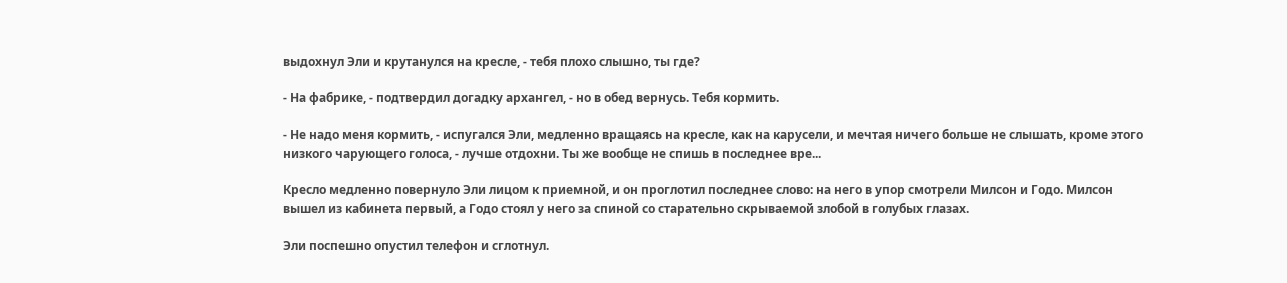выдохнул Эли и крутанулся на кресле, - тебя плохо слышно, ты где?

- На фабрике, - подтвердил догадку архангел, - но в обед вернусь. Тебя кормить.

- Не надо меня кормить, - испугался Эли, медленно вращаясь на кресле, как на карусели, и мечтая ничего больше не слышать, кроме этого низкого чарующего голоса, - лучше отдохни. Ты же вообще не спишь в последнее вре...

Кресло медленно повернуло Эли лицом к приемной, и он проглотил последнее слово: на него в упор смотрели Милсон и Годо. Милсон вышел из кабинета первый, а Годо стоял у него за спиной со старательно скрываемой злобой в голубых глазах.

Эли поспешно опустил телефон и сглотнул.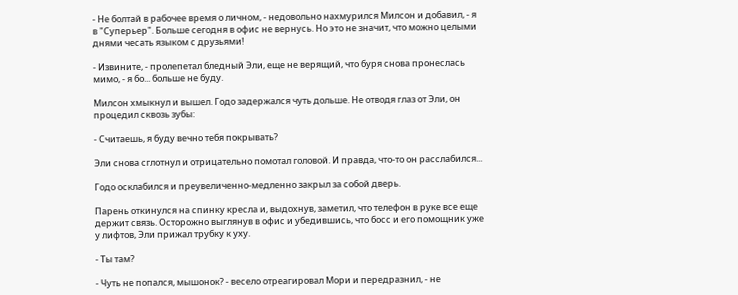- Не болтай в рабочее время о личном, - недовольно нахмурился Милсон и добавил, - я в "Суперьер". Больше сегодня в офис не вернусь. Но это не значит, что можно целыми днями чесать языком с друзьями!

- Извините, - пролепетал бледный Эли, еще не верящий, что буря снова пронеслась мимо, - я бо... больше не буду.

Милсон хмыкнул и вышел. Годо задержался чуть дольше. Не отводя глаз от Эли, он процедил сквозь зубы:

- Считаешь, я буду вечно тебя покрывать?

Эли снова сглотнул и отрицательно помотал головой. И правда, что-то он расслабился...

Годо осклабился и преувеличенно-медленно закрыл за собой дверь.

Парень откинулся на спинку кресла и, выдохнув, заметил, что телефон в руке все еще держит связь. Осторожно выглянув в офис и убедившись, что босс и его помощник уже у лифтов, Эли прижал трубку к уху.

- Ты там?

- Чуть не попался, мышонок? - весело отреагировал Мори и передразнил, - не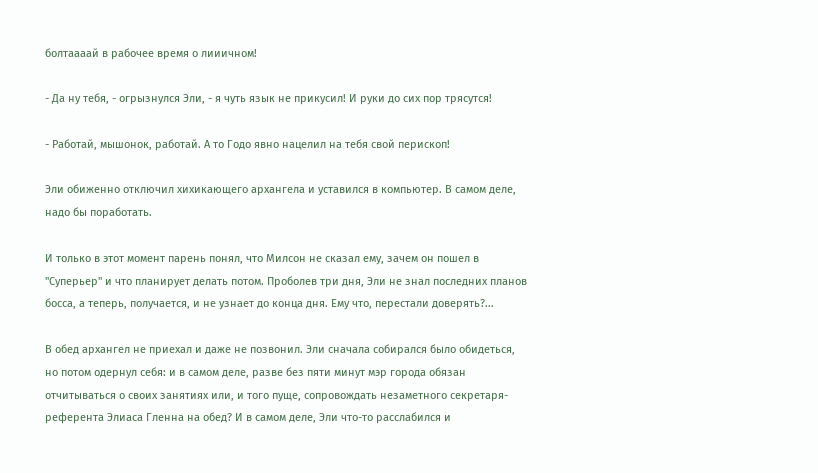болтаааай в рабочее время о лииичном!

- Да ну тебя, - огрызнулся Эли, - я чуть язык не прикусил! И руки до сих пор трясутся!

- Работай, мышонок, работай. А то Годо явно нацелил на тебя свой перископ!

Эли обиженно отключил хихикающего архангела и уставился в компьютер. В самом деле, надо бы поработать.

И только в этот момент парень понял, что Милсон не сказал ему, зачем он пошел в "Суперьер" и что планирует делать потом. Проболев три дня, Эли не знал последних планов босса, а теперь, получается, и не узнает до конца дня. Ему что, перестали доверять?...

В обед архангел не приехал и даже не позвонил. Эли сначала собирался было обидеться, но потом одернул себя: и в самом деле, разве без пяти минут мэр города обязан отчитываться о своих занятиях или, и того пуще, сопровождать незаметного секретаря-референта Элиаса Гленна на обед? И в самом деле, Эли что-то расслабился и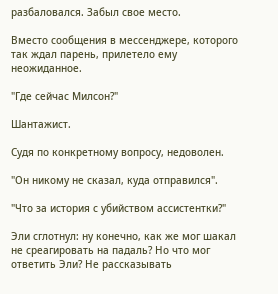разбаловался. Забыл свое место.

Вместо сообщения в мессенджере, которого так ждал парень, прилетело ему неожиданное.

"Где сейчас Милсон?"

Шантажист.

Судя по конкретному вопросу, недоволен.

"Он никому не сказал, куда отправился".

"Что за история с убийством ассистентки?"

Эли сглотнул: ну конечно, как же мог шакал не среагировать на падаль? Но что мог ответить Эли? Не рассказывать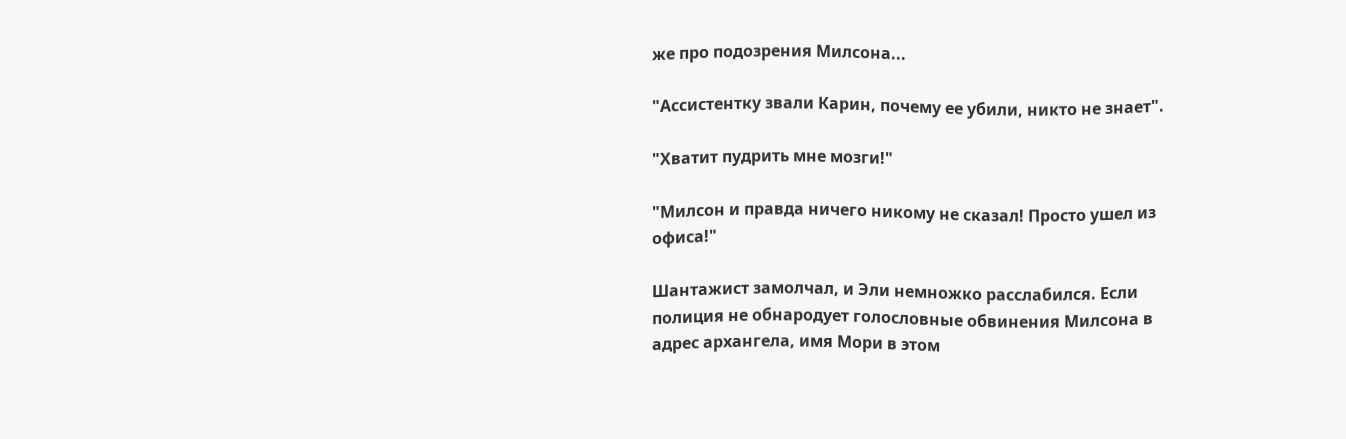же про подозрения Милсона...

"Ассистентку звали Карин, почему ее убили, никто не знает".

"Хватит пудрить мне мозги!"

"Милсон и правда ничего никому не сказал! Просто ушел из офиса!"

Шантажист замолчал, и Эли немножко расслабился. Если полиция не обнародует голословные обвинения Милсона в адрес архангела, имя Мори в этом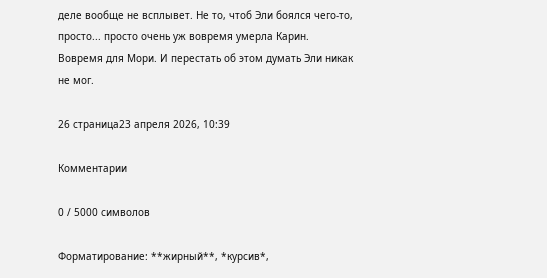деле вообще не всплывет. Не то, чтоб Эли боялся чего-то, просто... просто очень уж вовремя умерла Карин. Вовремя для Мори. И перестать об этом думать Эли никак не мог.

26 страница23 апреля 2026, 10:39

Комментарии

0 / 5000 символов

Форматирование: **жирный**, *курсив*,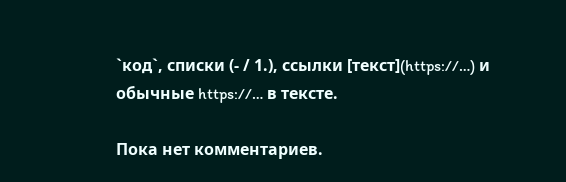`код`, списки (- / 1.), ссылки [текст](https://…) и обычные https://… в тексте.

Пока нет комментариев.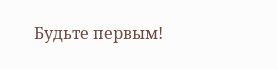Будьте первым!